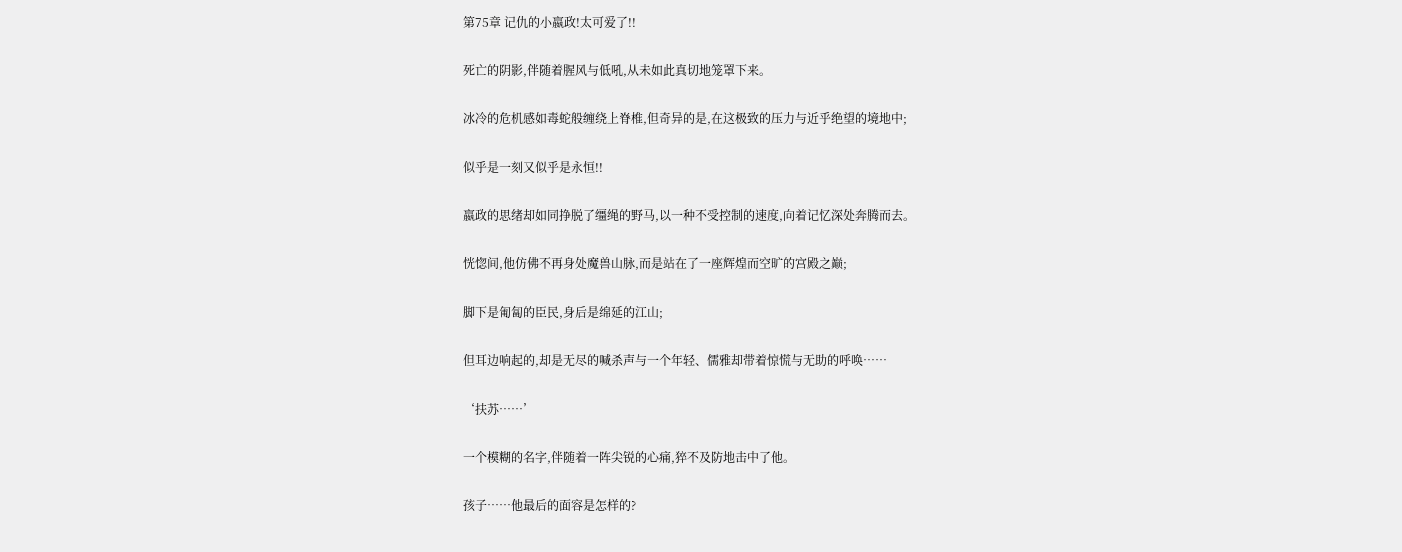第75章 记仇的小嬴政!太可爱了!!

死亡的阴影,伴随着腥风与低吼,从未如此真切地笼罩下来。

冰冷的危机感如毒蛇般缠绕上脊椎,但奇异的是,在这极致的压力与近乎绝望的境地中;

似乎是一刻又似乎是永恒!!

嬴政的思绪却如同挣脱了缰绳的野马,以一种不受控制的速度,向着记忆深处奔腾而去。

恍惚间,他仿佛不再身处魔兽山脉,而是站在了一座辉煌而空旷的宫殿之巅;

脚下是匍匐的臣民,身后是绵延的江山;

但耳边响起的,却是无尽的喊杀声与一个年轻、儒雅却带着惊慌与无助的呼唤……

‘扶苏……’

一个模糊的名字,伴随着一阵尖锐的心痛,猝不及防地击中了他。

孩子……他最后的面容是怎样的?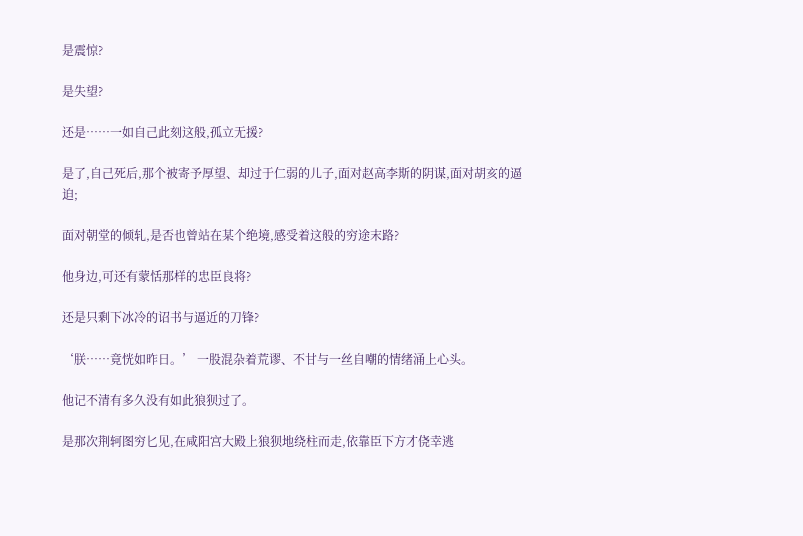是震惊?

是失望?

还是……一如自己此刻这般,孤立无援?

是了,自己死后,那个被寄予厚望、却过于仁弱的儿子,面对赵高李斯的阴谋,面对胡亥的逼迫;

面对朝堂的倾轧,是否也曾站在某个绝境,感受着这般的穷途末路?

他身边,可还有蒙恬那样的忠臣良将?

还是只剩下冰冷的诏书与逼近的刀锋?

‘朕……竟恍如昨日。’ 一股混杂着荒谬、不甘与一丝自嘲的情绪涌上心头。

他记不清有多久没有如此狼狈过了。

是那次荆轲图穷匕见,在咸阳宫大殿上狼狈地绕柱而走,依靠臣下方才侥幸逃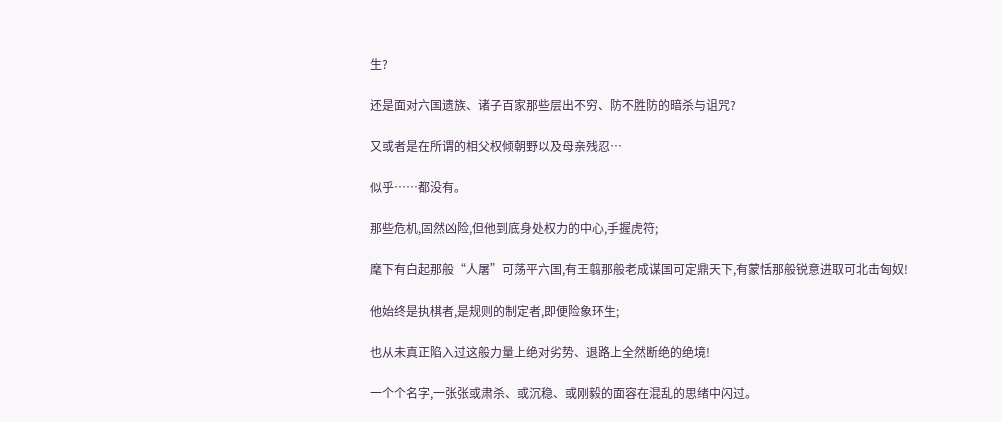生?

还是面对六国遗族、诸子百家那些层出不穷、防不胜防的暗杀与诅咒?

又或者是在所谓的相父权倾朝野以及母亲残忍…

似乎……都没有。

那些危机,固然凶险,但他到底身处权力的中心,手握虎符;

麾下有白起那般“人屠”可荡平六国,有王翦那般老成谋国可定鼎天下,有蒙恬那般锐意进取可北击匈奴!

他始终是执棋者,是规则的制定者,即便险象环生;

也从未真正陷入过这般力量上绝对劣势、退路上全然断绝的绝境!

一个个名字,一张张或肃杀、或沉稳、或刚毅的面容在混乱的思绪中闪过。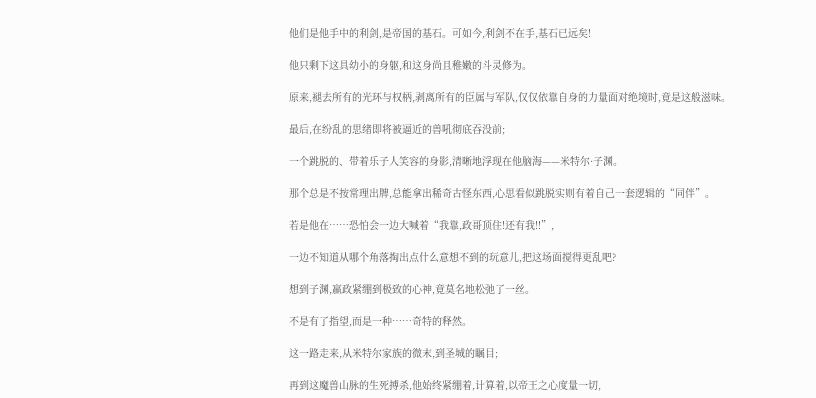他们是他手中的利剑,是帝国的基石。可如今,利剑不在手,基石已远矣!

他只剩下这具幼小的身躯,和这身尚且稚嫩的斗灵修为。

原来,褪去所有的光环与权柄,剥离所有的臣属与军队,仅仅依靠自身的力量面对绝境时,竟是这般滋味。

最后,在纷乱的思绪即将被逼近的兽吼彻底吞没前;

一个跳脱的、带着乐子人笑容的身影,清晰地浮现在他脑海——米特尔·子渊。

那个总是不按常理出牌,总能拿出稀奇古怪东西,心思看似跳脱实则有着自己一套逻辑的“同伴”。

若是他在……恐怕会一边大喊着“我靠,政哥顶住!还有我!!”,

一边不知道从哪个角落掏出点什么意想不到的玩意儿,把这场面搅得更乱吧?

想到子渊,嬴政紧绷到极致的心神,竟莫名地松弛了一丝。

不是有了指望,而是一种……奇特的释然。

这一路走来,从米特尔家族的微末,到圣城的瞩目;

再到这魔兽山脉的生死搏杀,他始终紧绷着,计算着,以帝王之心度量一切,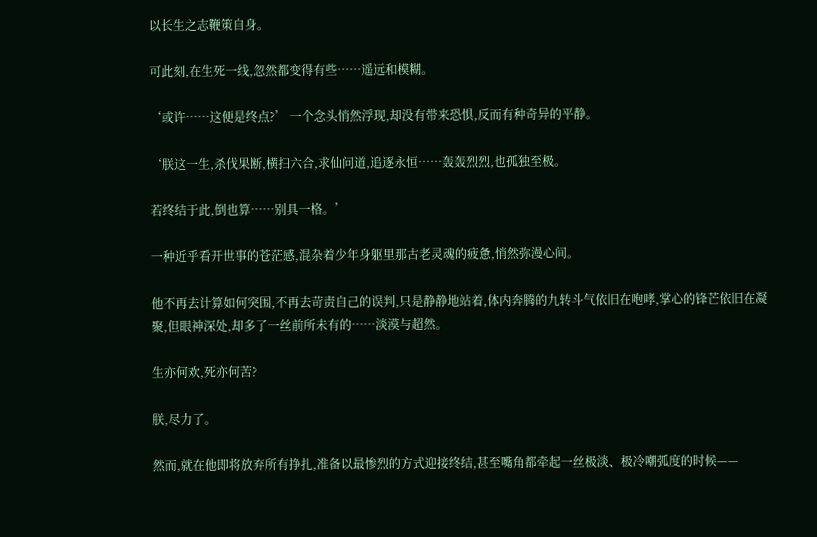以长生之志鞭策自身。

可此刻,在生死一线,忽然都变得有些……遥远和模糊。

‘或许……这便是终点?’ 一个念头悄然浮现,却没有带来恐惧,反而有种奇异的平静。

‘朕这一生,杀伐果断,横扫六合,求仙问道,追逐永恒……轰轰烈烈,也孤独至极。

若终结于此,倒也算……别具一格。’

一种近乎看开世事的苍茫感,混杂着少年身躯里那古老灵魂的疲惫,悄然弥漫心间。

他不再去计算如何突围,不再去苛责自己的误判,只是静静地站着,体内奔腾的九转斗气依旧在咆哮,掌心的锋芒依旧在凝聚,但眼神深处,却多了一丝前所未有的……淡漠与超然。

生亦何欢,死亦何苦?

朕,尽力了。

然而,就在他即将放弃所有挣扎,准备以最惨烈的方式迎接终结,甚至嘴角都牵起一丝极淡、极冷嘲弧度的时候——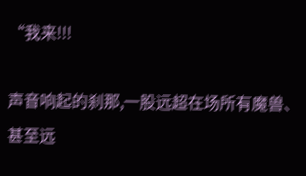“我来!!!

声音响起的刹那,一股远超在场所有魔兽、甚至远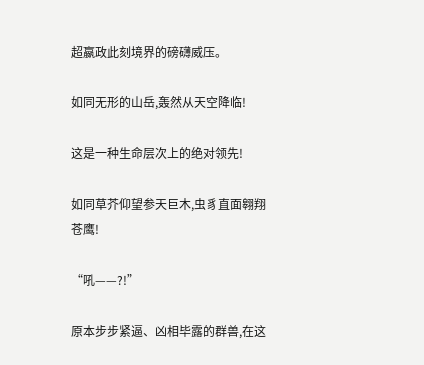超嬴政此刻境界的磅礴威压。

如同无形的山岳,轰然从天空降临!

这是一种生命层次上的绝对领先!

如同草芥仰望参天巨木,虫豸直面翱翔苍鹰!

“吼——?!”

原本步步紧逼、凶相毕露的群兽,在这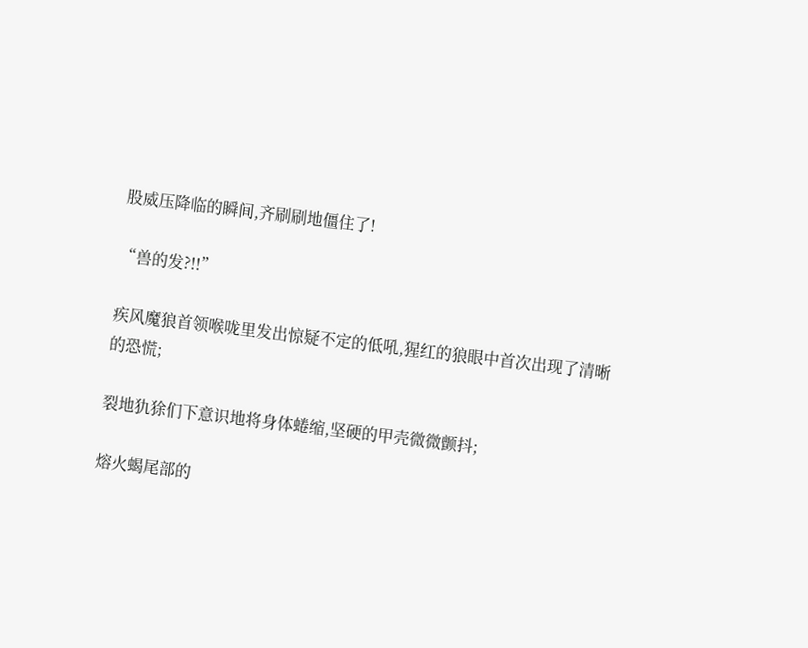股威压降临的瞬间,齐刷刷地僵住了!

“兽的发?!!”

疾风魔狼首领喉咙里发出惊疑不定的低吼,猩红的狼眼中首次出现了清晰的恐慌;

裂地犰狳们下意识地将身体蜷缩,坚硬的甲壳微微颤抖;

熔火蝎尾部的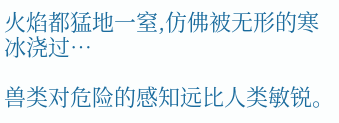火焰都猛地一窒,仿佛被无形的寒冰浇过…

兽类对危险的感知远比人类敏锐。